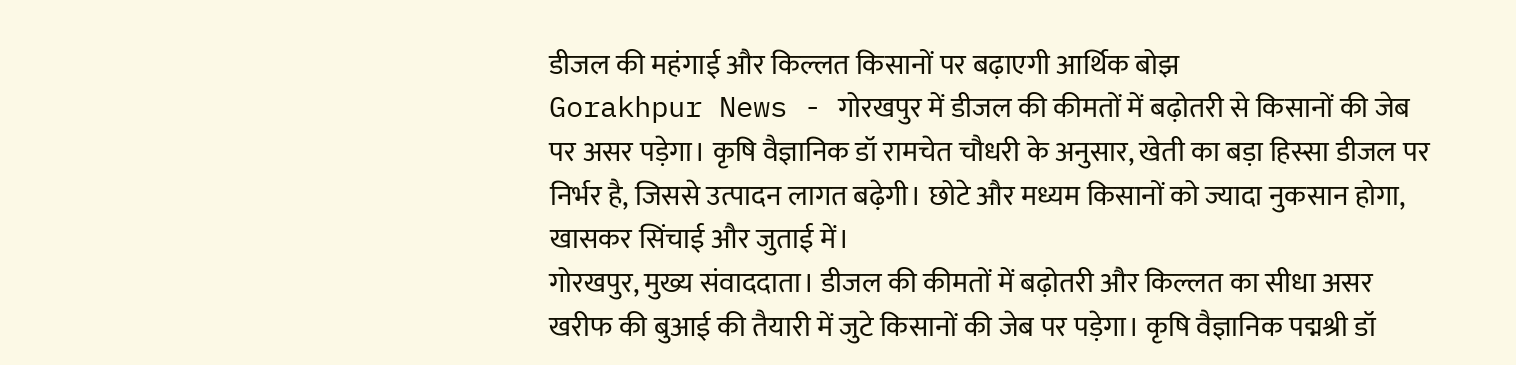डीजल की महंगाई और किल्लत किसानों पर बढ़ाएगी आर्थिक बोझ
Gorakhpur News - गोरखपुर में डीजल की कीमतों में बढ़ोतरी से किसानों की जेब पर असर पड़ेगा। कृषि वैज्ञानिक डॉ रामचेत चौधरी के अनुसार, खेती का बड़ा हिस्सा डीजल पर निर्भर है, जिससे उत्पादन लागत बढ़ेगी। छोटे और मध्यम किसानों को ज्यादा नुकसान होगा, खासकर सिंचाई और जुताई में।
गोरखपुर, मुख्य संवाददाता। डीजल की कीमतों में बढ़ोतरी और किल्लत का सीधा असर खरीफ की बुआई की तैयारी में जुटे किसानों की जेब पर पड़ेगा। कृषि वैज्ञानिक पद्मश्री डॉ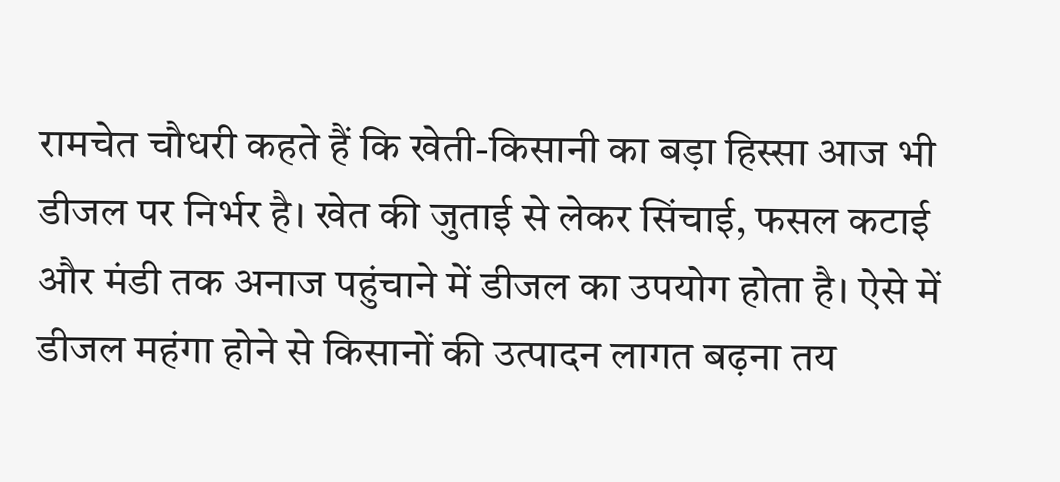रामचेत चौधरी कहते हैं कि खेती-किसानी का बड़ा हिस्सा आज भी डीजल पर निर्भर है। खेत की जुताई से लेकर सिंचाई, फसल कटाई और मंडी तक अनाज पहुंचाने में डीजल का उपयोग होता है। ऐसे में डीजल महंगा होने से किसानों की उत्पादन लागत बढ़ना तय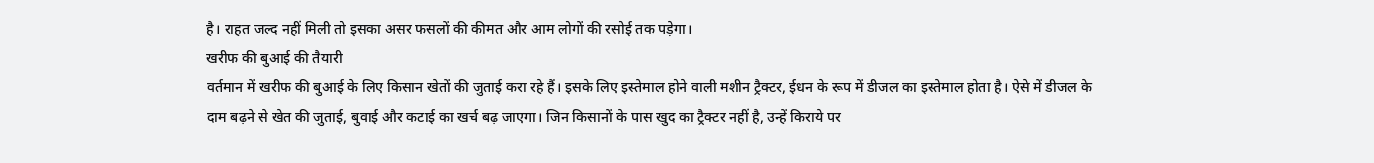है। राहत जल्द नहीं मिली तो इसका असर फसलों की कीमत और आम लोगों की रसोई तक पड़ेगा।
खरीफ की बुआई की तैयारी
वर्तमान में खरीफ की बुआई के लिए किसान खेतों की जुताई करा रहे हैं। इसके लिए इस्तेमाल होने वाली मशीन ट्रैक्टर, ईधन के रूप में डीजल का इस्तेमाल होता है। ऐसे में डीजल के दाम बढ़ने से खेत की जुताई, बुवाई और कटाई का खर्च बढ़ जाएगा। जिन किसानों के पास खुद का ट्रैक्टर नहीं है, उन्हें किराये पर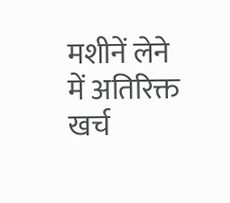मशीनें लेने में अतिरिक्त खर्च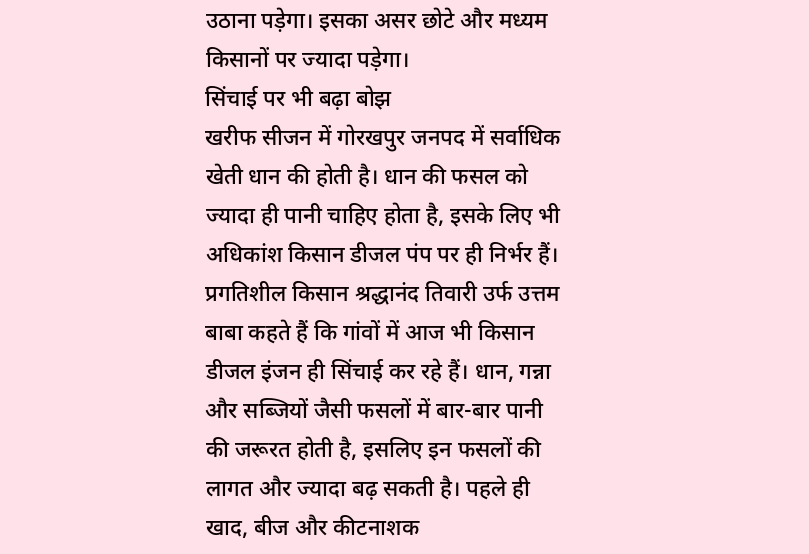उठाना पड़ेगा। इसका असर छोटे और मध्यम किसानों पर ज्यादा पड़ेगा।
सिंचाई पर भी बढ़ा बोझ
खरीफ सीजन में गोरखपुर जनपद में सर्वाधिक खेती धान की होती है। धान की फसल को ज्यादा ही पानी चाहिए होता है, इसके लिए भी अधिकांश किसान डीजल पंप पर ही निर्भर हैं। प्रगतिशील किसान श्रद्धानंद तिवारी उर्फ उत्तम बाबा कहते हैं कि गांवों में आज भी किसान डीजल इंजन ही सिंचाई कर रहे हैं। धान, गन्ना और सब्जियों जैसी फसलों में बार-बार पानी की जरूरत होती है, इसलिए इन फसलों की लागत और ज्यादा बढ़ सकती है। पहले ही खाद, बीज और कीटनाशक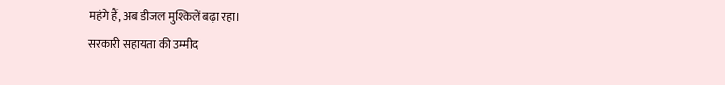महंगे हैं, अब डीजल मुश्किलें बढ़ा रहा।
सरकारी सहायता की उम्मीद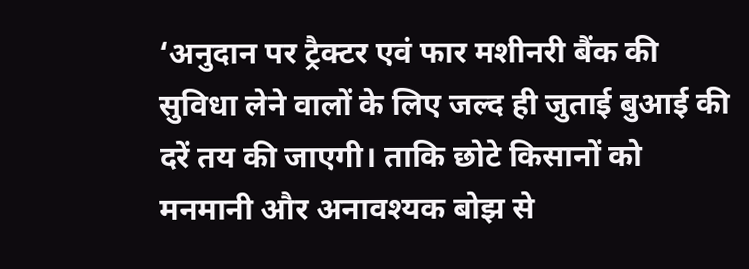‘अनुदान पर ट्रैक्टर एवं फार मशीनरी बैंक की सुविधा लेने वालों के लिए जल्द ही जुताई बुआई की दरें तय की जाएगी। ताकि छोटे किसानों को मनमानी और अनावश्यक बोझ से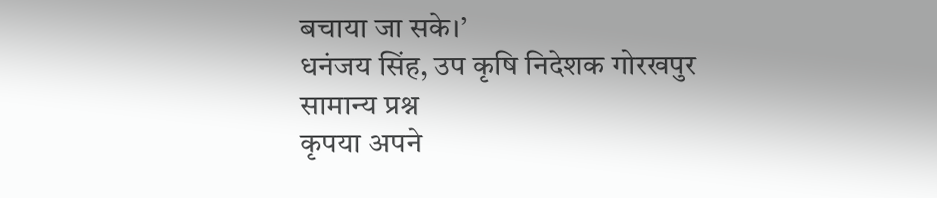बचाया जा सके।’
धनंजय सिंह, उप कृषि निदेशक गोरखपुर
सामान्य प्रश्न
कृपया अपने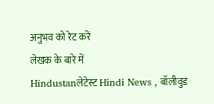अनुभव को रेट करें
लेखक के बारे में
Hindustanलेटेस्ट Hindi News , बॉलीवुड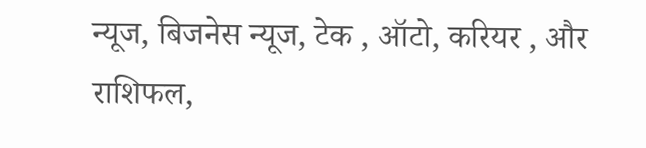न्यूज, बिजनेस न्यूज, टेक , ऑटो, करियर , और राशिफल,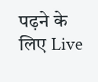पढ़ने के लिए Live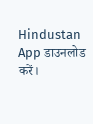Hindustan App डाउनलोड करें।